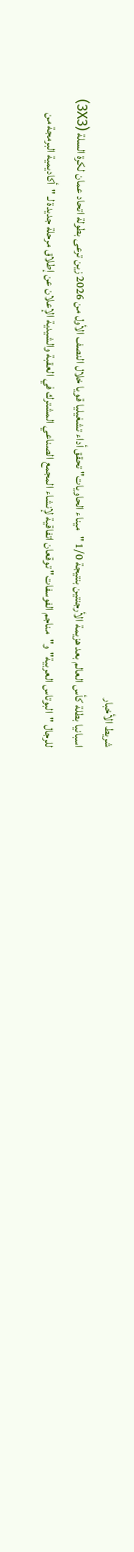شريط الأخبار
اسبانيا بطلة كأس العالم بعد هزيمة الأرجنتين بنتيجة 1/0 "ميناء الحاويات" تحقق أداء تشغيليا قويا خلال النصف الأول من 2026 زين ترعى بطولة اتحاد عمان لكرة السلة (3X3) للرجال "البوتاس العربية" و"مناجم الفوسفات" توقعان اتفاقية لإنشاء المجمع الصناعي المشترك في العقبة والشيدية الإعلان عن إطلاق مرحلة جديدة لـ "أكاديمية البرمجة من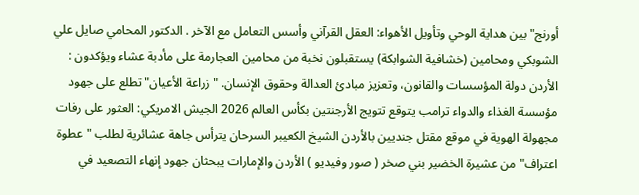أورنج" بين هداية الوحي وتأويل الأهواء: العقل القرآني وأسس التعامل مع الآخر . الدكتور المحامي صايل علي الشوبكي ومحامين (خشافية الشوابكة) يستقبلون نخبة من محامين العجارمة على مأدبة عشاء ويؤكدون : الأردن دولة المؤسسات والقانون، وتعزيز مبادئ العدالة وحقوق الإنسان. "زراعة الأعيان" تطلع على جهود مؤسسة الغذاء والدواء ترامب يتوقع تتويج الأرجنتين بكأس العالم 2026 الجيش الامريكي: العثور على رفات مجهولة الهوية في موقع مقتل جنديين بالأردن الشيخ الكعيبر السرحان يترأس جاهة عشائرية لطلب "عطوة اعتراف" من عشيرة الخضير بني صخر ( صور وفيديو ) الأردن والإمارات يبحثان جهود إنهاء التصعيد في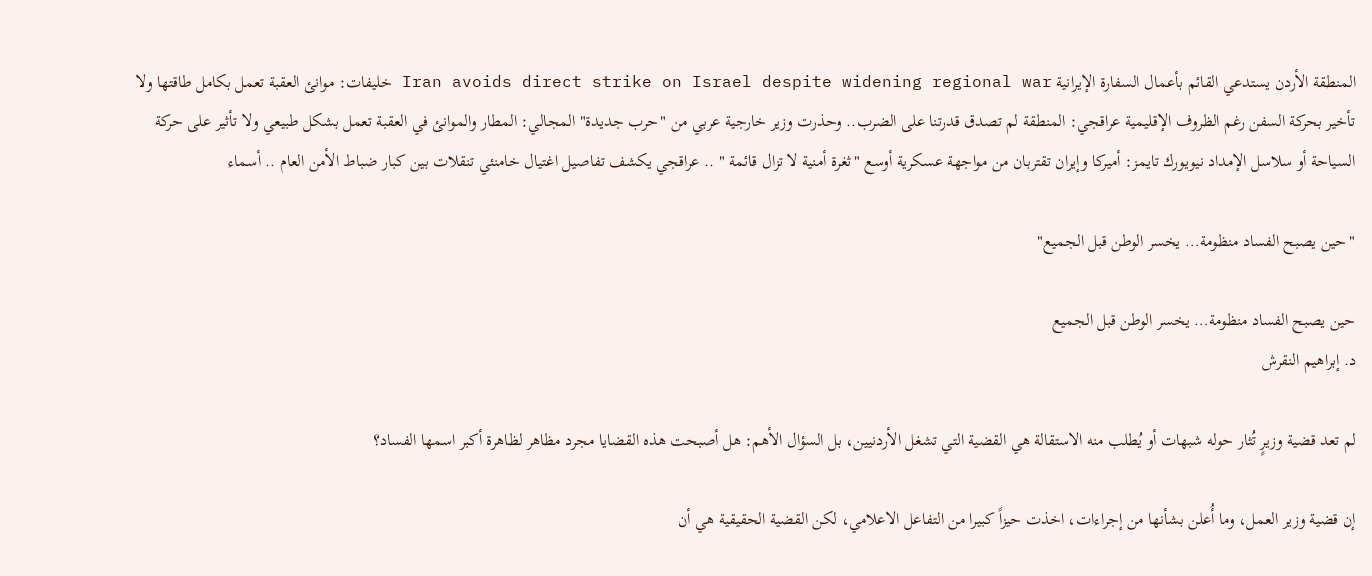المنطقة الأردن يستدعي القائم بأعمال السفارة الإيرانية Iran avoids direct strike on Israel despite widening regional war خليفات: موانئ العقبة تعمل بكامل طاقتها ولا تأخير بحركة السفن رغم الظروف الإقليمية عراقجي: المنطقة لم تصدق قدرتنا على الضرب.. وحذرت وزير خارجية عربي من "حرب جديدة" المجالي: المطار والموانئ في العقبة تعمل بشكل طبيعي ولا تأثير على حركة السياحة أو سلاسل الإمداد نيويورك تايمز: أميركا وإيران تقتربان من مواجهة عسكرية أوسع "ثغرة أمنية لا تزال قائمة " .. عراقجي يكشف تفاصيل اغتيال خامنئي تنقلات بين كبار ضباط الأمن العام .. أسماء

"حين يصبح الفساد منظومة… يخسر الوطن قبل الجميع"

حين يصبح الفساد منظومة… يخسر الوطن قبل الجميع
د. إبراهيم النقرش

لم تعد قضية وزيرٍ تُثار حوله شبهات أو يُطلب منه الاستقالة هي القضية التي تشغل الأردنيين، بل السؤال الأهم: هل أصبحت هذه القضايا مجرد مظاهر لظاهرة أكبر اسمها الفساد؟

إن قضية وزير العمل، وما أُعلن بشأنها من إجراءات، اخذت حيزاً كبيرا من التفاعل الاعلامي، لكن القضية الحقيقية هي أن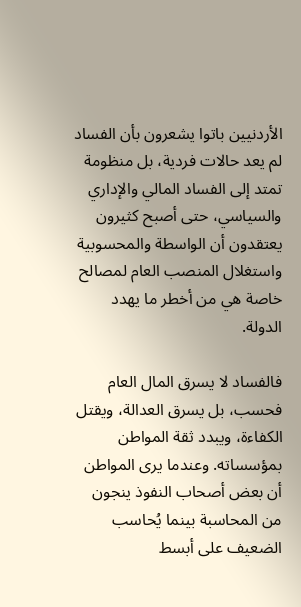الأردنيين باتوا يشعرون بأن الفساد لم يعد حالات فردية، بل منظومة تمتد إلى الفساد المالي والإداري والسياسي، حتى أصبح كثيرون يعتقدون أن الواسطة والمحسوبية واستغلال المنصب العام لمصالح خاصة هي من أخطر ما يهدد الدولة.

فالفساد لا يسرق المال العام فحسب، بل يسرق العدالة، ويقتل الكفاءة، ويبدد ثقة المواطن بمؤسساته. وعندما يرى المواطن أن بعض أصحاب النفوذ ينجون من المحاسبة بينما يُحاسب الضعيف على أبسط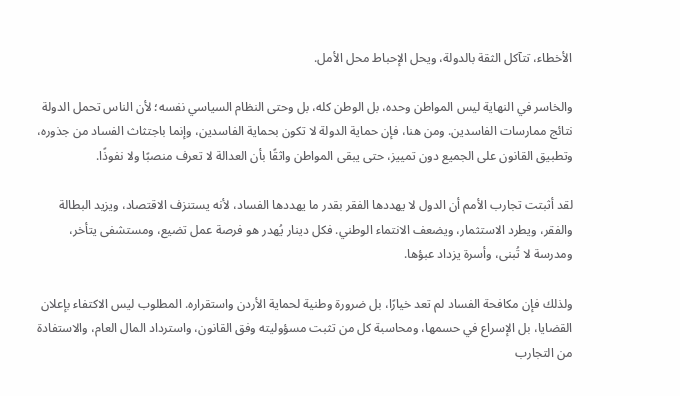الأخطاء، تتآكل الثقة بالدولة، ويحل الإحباط محل الأمل.

والخاسر في النهاية ليس المواطن وحده، بل الوطن كله، بل وحتى النظام السياسي نفسه؛ لأن الناس تحمل الدولة نتائج ممارسات الفاسدين. ومن هنا، فإن حماية الدولة لا تكون بحماية الفاسدين، وإنما باجتثاث الفساد من جذوره، وتطبيق القانون على الجميع دون تمييز، حتى يبقى المواطن واثقًا بأن العدالة لا تعرف منصبًا ولا نفوذًا.

لقد أثبتت تجارب الأمم أن الدول لا يهددها الفقر بقدر ما يهددها الفساد، لأنه يستنزف الاقتصاد، ويزيد البطالة والفقر، ويطرد الاستثمار، ويضعف الانتماء الوطني. فكل دينار يُهدر هو فرصة عمل تضيع، ومستشفى يتأخر، ومدرسة لا تُبنى، وأسرة يزداد عبؤها.

ولذلك فإن مكافحة الفساد لم تعد خيارًا، بل ضرورة وطنية لحماية الأردن واستقراره. المطلوب ليس الاكتفاء بإعلان القضايا، بل الإسراع في حسمها، ومحاسبة كل من تثبت مسؤوليته وفق القانون، واسترداد المال العام، والاستفادة من التجارب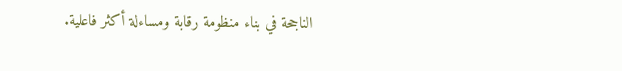الناجحة في بناء منظومة رقابة ومساءلة أكثر فاعلية.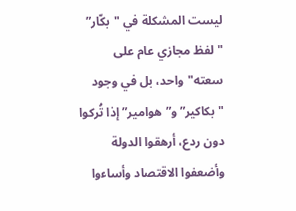ليست المشكلة في "بكّار” "لفظ مجازي عام على سعته"واحد، بل في وجود "بكاكير” و”هوامير” إذا تُركوا دون ردع، أرهقوا الدولة وأضعفوا الاقتصاد وأساءوا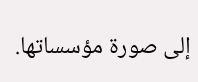إلى صورة مؤسساتها.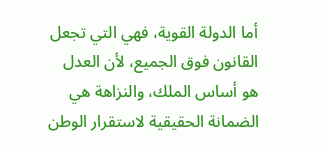أما الدولة القوية، فهي التي تجعل القانون فوق الجميع، لأن العدل هو أساس الملك، والنزاهة هي الضمانة الحقيقية لاستقرار الوطن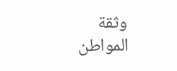وثقة المواطن